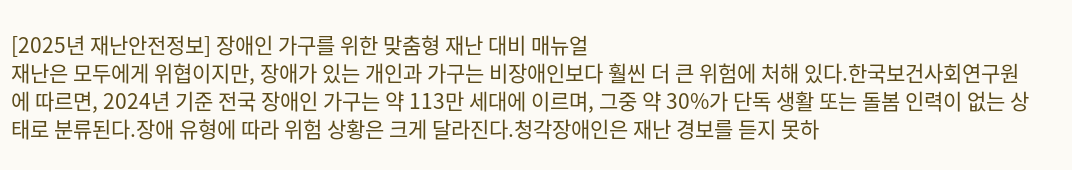[2025년 재난안전정보] 장애인 가구를 위한 맞춤형 재난 대비 매뉴얼
재난은 모두에게 위협이지만, 장애가 있는 개인과 가구는 비장애인보다 훨씬 더 큰 위험에 처해 있다.한국보건사회연구원에 따르면, 2024년 기준 전국 장애인 가구는 약 113만 세대에 이르며, 그중 약 30%가 단독 생활 또는 돌봄 인력이 없는 상태로 분류된다.장애 유형에 따라 위험 상황은 크게 달라진다.청각장애인은 재난 경보를 듣지 못하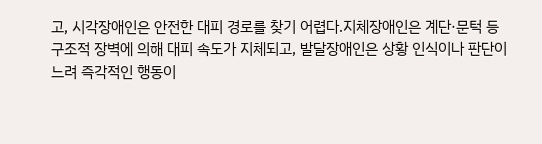고, 시각장애인은 안전한 대피 경로를 찾기 어렵다.지체장애인은 계단·문턱 등 구조적 장벽에 의해 대피 속도가 지체되고, 발달장애인은 상황 인식이나 판단이 느려 즉각적인 행동이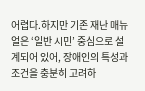어렵다.하지만 기존 재난 매뉴얼은 ‘일반 시민’ 중심으로 설계되어 있어, 장애인의 특성과 조건을 충분히 고려하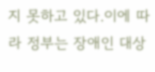지 못하고 있다.이에 따라 정부는 장애인 대상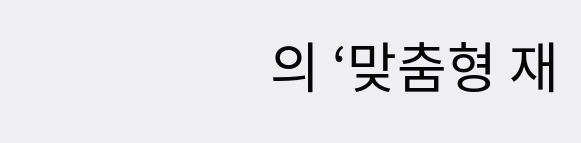의 ‘맞춤형 재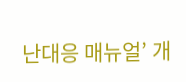난대응 매뉴얼’ 개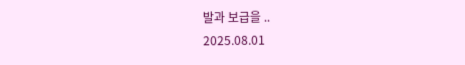발과 보급을 ..
2025.08.01